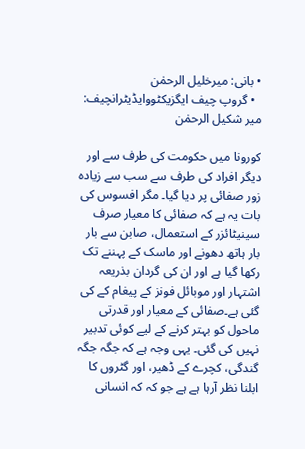• بانی: میرخلیل الرحمٰن
  • گروپ چیف ایگزیکٹووایڈیٹرانچیف: میر شکیل الرحمٰن

کورونا میں حکومت کی طرف سے اور دیگر افراد کی طرف سے سب سے زیادہ زور صفائی پر دیا گیا۔ مگر افسوس کی بات یہ ہے کہ صفائی کا معیار صرف سینیٹائزر کے استعمال، صابن سے بار بار ہاتھ دھونے اور ماسک کے پہننے تک رکھا گیا ہے اور ان کی گردان بذریعہ اشتہار اور موبائل فونز کے پیغام کے کی گئی ہے۔صفائی کے معیار اور قدرتی ماحول کو بہتر کرنے کے لیے کوئی تدبیر نہیں کی گئی۔ یہی وجہ ہے کہ جگہ جگہ گندگی، کچرے کے ڈھیر، اور گٹروں کا ابلنا نظر آرہا ہے ہے جو کہ کہ انسانی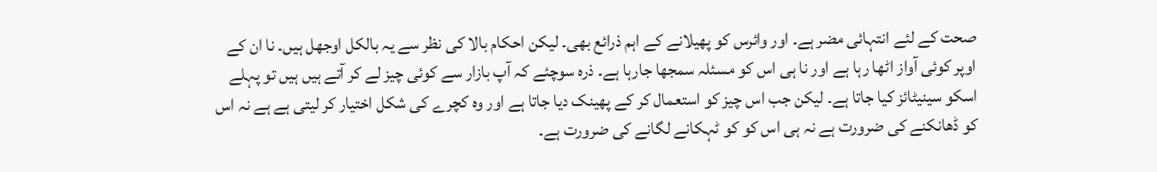صحت کے لئے انتہائی مضر ہے۔ اور وائرس کو پھیلانے کے اہم ذرائع بھی۔ لیکن احکام بالا کی نظر سے یہ بالکل اوجھل ہیں۔ نا ان کے اوپر کوئی آواز اٹھا رہا ہے اور نا ہی اس کو مسئلہ سمجھا جارہا ہے۔ ذرہ سوچئے کہ آپ بازار سے کوئی چیز لے کر آتے ہیں ہیں تو پہلے اسکو سینیٹائز کیا جاتا ہے۔ لیکن جب اس چیز کو استعمال کر کے پھینک دیا جاتا ہے اور وہ کچرے کی شکل اختیار کر لیتی ہے ہے نہ اس کو ڈھانکنے کی ضرورت ہے نہ ہی اس کو کو ٹہکانے لگانے کی ضرورت ہے۔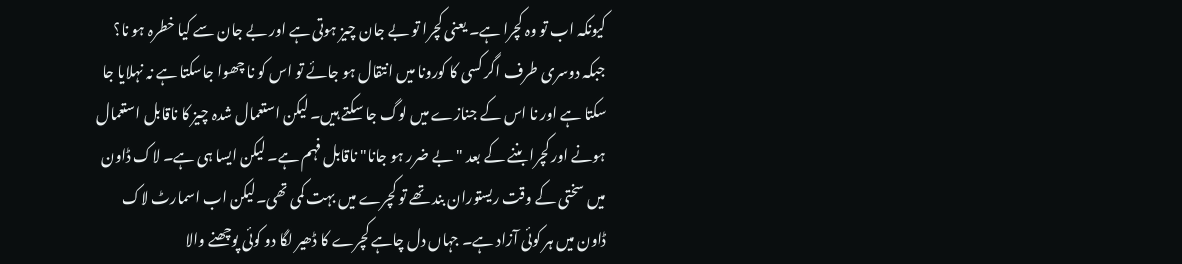کیونکہ اب تو وہ کچرا ہے۔ یعنی کچرا تو بے جان چیز ہوتی ہے اور بے جان سے کیا خطرہ ہو نا؟ جبکہ دوسری طرف اگر کسی کا کورونا میں انتقال ہو جائے تو اس کو نا چھوا جاسکتا ہے نہ نہلایا جا سکتا ہے اور نا اس کے جنازے میں لوگ جا سکتے ہیں۔ لیکن استعمال شدہ چیز کا ناقابل استعمال ہونے اور کچرا بننے کے بعد "بے ضرر ہو جانا" ناقابل فہم ہے۔ لیکن ایسا ہی ہے۔ لاک ڈاون میں سختی کے وقت ریستوران بند تھے تو کچرے میں بہت کمی تھی۔لیکن اب اسمارٹ لاک ڈاون میں ہر کوئی آزاد ہے۔ جہاں دل چاہے کچرے کا ڈھیر لگا دو کوئی پوچھنے والا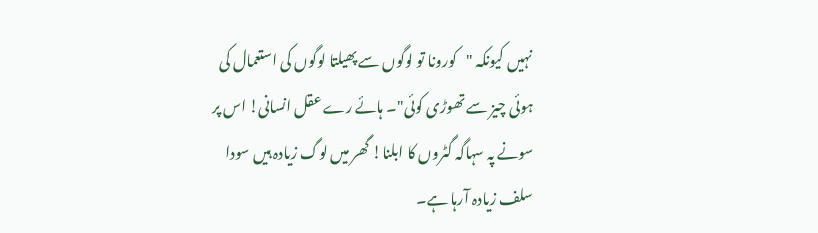نہیں کیونکہ "کورونا تو لوگوں سے پھیلتا لوگوں کی استعمال کی ہوئی چیز سے تھوڑی کوئی"۔ ہائے رے عقل انسانی! اس پر سونے پہ سہاگہ گٹروں کا ابلنا! گھر میں لوگ زیادہ ہیں سودا سلف زیادہ آرہا ہے۔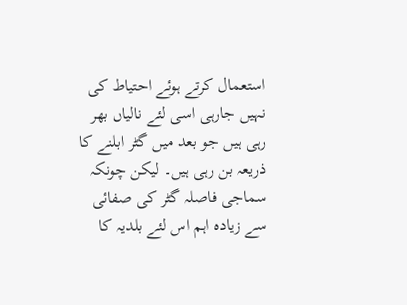استعمال کرتے ہوئے احتیاط کی نہیں جارہی اسی لئے نالیاں بھر رہی ہیں جو بعد میں گٹر ابلنے کا ذریعہ بن رہی ہیں۔ لیکن چونکہ سماجی فاصلہ گٹر کی صفائی سے زیادہ اہم اس لئے بلدیہ کا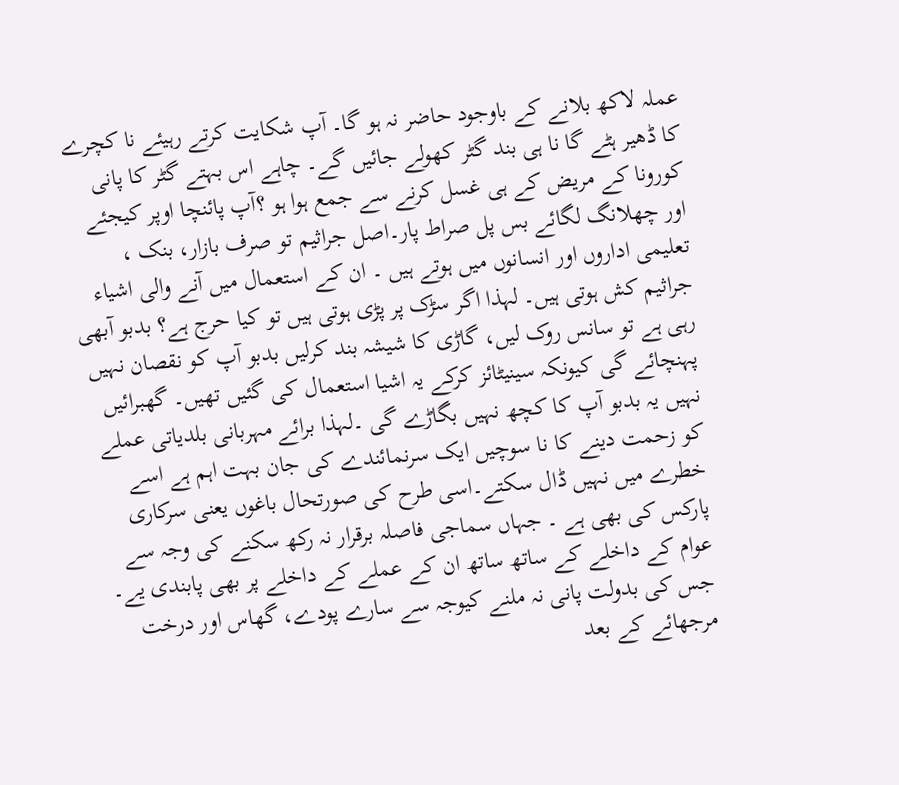عملہ لاکھ بلانے کے باوجود حاضر نہ ہو گا۔ آپ شکایت کرتے رہیئے نا کچرے کا ڈھیر ہٹے گا نا ہی بند گٹر کھولے جائیں گے۔ چاہے اس بہتے گٹر کا پانی کورونا کے مریض کے ہی غسل کرنے سے جمع ہوا ہو ؟آپ پائنچا اوپر کیجئے اور چھلانگ لگائے بس پل صراط پار۔اصل جراثیم تو صرف بازار، بنک ، تعلیمی اداروں اور انسانوں میں ہوتے ہیں ۔ ان کے استعمال میں آنے والی اشیاء جراثیم کش ہوتی ہیں۔ لہذا اگر سڑک پر پڑی ہوتی ہیں تو کیا حرج ہے؟ بدبو آبھی رہی ہے تو سانس روک لیں، گاڑی کا شیشہ بند کرلیں بدبو آپ کو نقصان نہیں پہنچائے گی کیونکہ سینیٹائز کرکے یہ اشیا استعمال کی گئیں تھیں۔ گھبرائیں نہیں یہ بدبو آپ کا کچھ نہیں بگاڑے گی ۔لہذا برائے مہربانی بلدیاتی عملے کو زحمت دینے کا نا سوچیں ایک سرنمائندے کی جان بہت اہم ہے اسے خطرے میں نہیں ڈال سکتے۔اسی طرح کی صورتحال باغوں یعنی سرکاری پارکس کی بھی ہے ۔ جہاں سماجی فاصلہ برقرار نہ رکھ سکنے کی وجہ سے عوام کے داخلے کے ساتھ ساتھ ان کے عملے کے داخلے پر بھی پابندی یے۔ جس کی بدولت پانی نہ ملنے کیوجہ سے سارے پودے، گھاس اور درخت مرجھائے کے بعد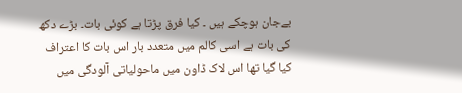بےجان ہوچکے ہیں ۔ کیا فرق پڑتا ہے کوئی بات۔ بڑے دکھ کی بات ہے اسی کالم میں متعدد بار اس بات کا اعتراف کیا گیا تھا اس لاک ڈاون میں ماحولیاتی آلودگی میں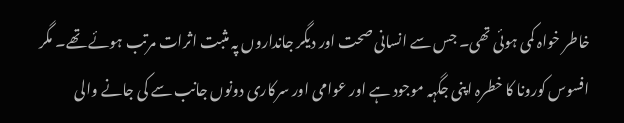خاطر خواہ کمی ہوئی تھی۔ جس سے انسانی صحت اور دیگر جانداروں پہ مثبت اثرات مرتب ہوئے تھے۔ مگر افسوس کورونا کا خطرہ اپنی جگہہ موجود ہے اور عوامی اور سرکاری دونوں جانب سے کی جانے والی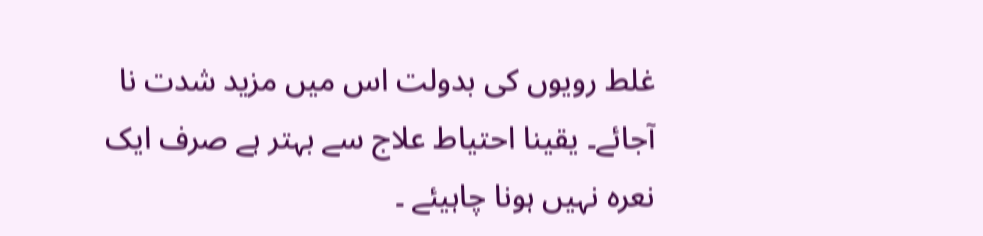غلط رویوں کی بدولت اس میں مزید شدت نا آجائے۔ یقینا احتیاط علاج سے بہتر ہے صرف ایک نعرہ نہیں ہونا چاہیئے ۔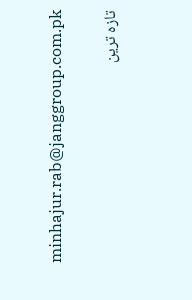minhajur.rab@janggroup.com.pk

تازہ ترین